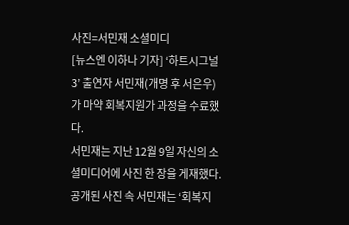사진=서민재 소셜미디
[뉴스엔 이하나 기자] ‘하트시그널3’ 출연자 서민재(개명 후 서은우)가 마약 회복지원가 과정을 수료했다.
서민재는 지난 12월 9일 자신의 소셜미디어에 사진 한 장을 게재했다.
공개된 사진 속 서민재는 ‘회복지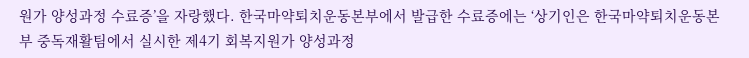원가 양성과정 수료증’을 자랑했다. 한국마약퇴치운동본부에서 발급한 수료증에는 ‘상기인은 한국마약퇴치운동본부 중독재활팀에서 실시한 제4기 회복지원가 양성과정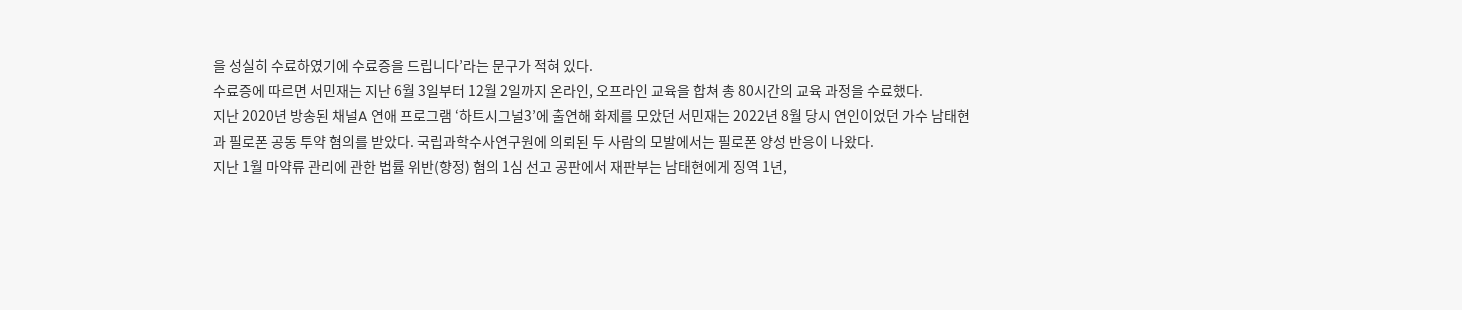을 성실히 수료하였기에 수료증을 드립니다’라는 문구가 적혀 있다.
수료증에 따르면 서민재는 지난 6월 3일부터 12월 2일까지 온라인, 오프라인 교육을 합쳐 총 80시간의 교육 과정을 수료했다.
지난 2020년 방송된 채널A 연애 프로그램 ‘하트시그널3’에 출연해 화제를 모았던 서민재는 2022년 8월 당시 연인이었던 가수 남태현과 필로폰 공동 투약 혐의를 받았다. 국립과학수사연구원에 의뢰된 두 사람의 모발에서는 필로폰 양성 반응이 나왔다.
지난 1월 마약류 관리에 관한 법률 위반(향정) 혐의 1심 선고 공판에서 재판부는 남태현에게 징역 1년,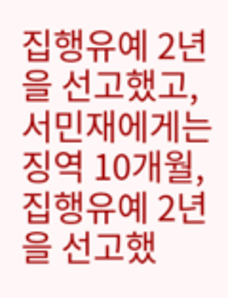집행유예 2년을 선고했고, 서민재에게는 징역 10개월, 집행유예 2년을 선고했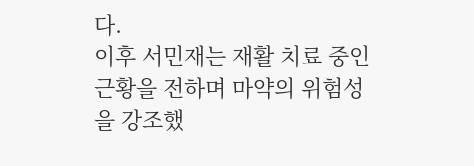다.
이후 서민재는 재활 치료 중인 근황을 전하며 마약의 위험성을 강조했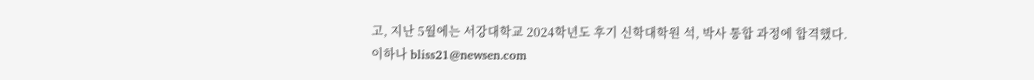고, 지난 5월에는 서강대학교 2024학년도 후기 신학대학원 석, 박사 통합 과정에 합격했다.
이하나 bliss21@newsen.com